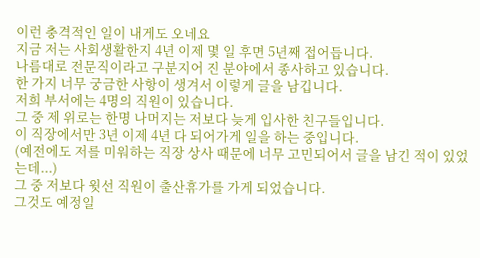이런 충격적인 일이 내게도 오네요
지금 저는 사회생활한지 4년 이제 몇 일 후면 5년째 접어듭니다.
나름대로 전문직이라고 구분지어 진 분야에서 종사하고 있습니다.
한 가지 너무 궁금한 사항이 생겨서 이렇게 글을 남깁니다.
저희 부서에는 4명의 직원이 있습니다.
그 중 제 위로는 한명 나머지는 저보다 늦게 입사한 친구들입니다.
이 직장에서만 3년 이제 4년 다 되어가게 일을 하는 중입니다.
(예전에도 저를 미워하는 직장 상사 때문에 너무 고민되어서 글을 남긴 적이 있었는데...)
그 중 저보다 윗선 직원이 출산휴가를 가게 되었습니다.
그것도 예정일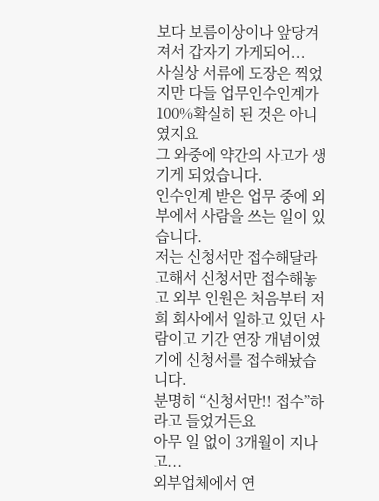보다 보름이상이나 앞당겨져서 갑자기 가게되어...
사실상 서류에 도장은 찍었지만 다들 업무인수인계가 100%확실히 된 것은 아니였지요
그 와중에 약간의 사고가 생기게 되었습니다.
인수인계 받은 업무 중에 외부에서 사람을 쓰는 일이 있습니다.
저는 신청서만 접수해달라고해서 신청서만 접수해놓고 외부 인원은 처음부터 저희 회사에서 일하고 있던 사람이고 기간 연장 개념이였기에 신청서를 접수해놨습니다.
분명히 “신청서만!! 접수”하라고 들었거든요
아무 일 없이 3개월이 지나고...
외부업체에서 연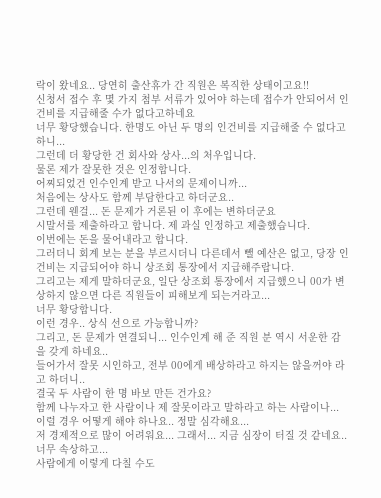락이 왔네요.. 당연히 출산휴가 간 직원은 복직한 상태이고요!!
신청서 접수 후 몇 가지 첨부 서류가 있어야 하는데 접수가 안되어서 인건비를 지급해줄 수가 없다고하네요
너무 황당했습니다. 한명도 아닌 두 명의 인건비를 지급해줄 수 없다고 하니...
그런데 더 황당한 건 회사와 상사...의 처우입니다.
물론 제가 잘못한 것은 인정합니다.
어찌되었건 인수인계 받고 나서의 문제이니까...
처음에는 상사도 함께 부담한다고 하더군요..
그런데 웬걸... 돈 문제가 거론된 이 후에는 변하더군요
시말서를 제출하라고 합니다. 제 과실 인정하고 제출했습니다.
이번에는 돈을 물어내라고 합니다.
그러더니 회계 보는 분을 부르시더니 다른데서 뺄 예산은 없고, 당장 인건비는 지급되어야 하니 상조회 통장에서 지급해주랍니다.
그리고는 제게 말하더군요, 일단 상조회 통장에서 지급했으니 00가 변상하지 않으면 다른 직원들이 피해보게 되는거라고...
너무 황당합니다.
이런 경우.. 상식 선으로 가능합니까?
그리고, 돈 문제가 연결되니... 인수인계 해 준 직원 분 역시 서운한 감을 갖게 하네요..
들어가서 잘못 시인하고, 전부 00에게 배상하라고 하지는 않을꺼야 라고 하더니..
결국 두 사람이 한 명 바보 만든 건가요?
함께 나누자고 한 사람이나 제 잘못이라고 말하라고 하는 사람이나...
이럴 경우 어떻게 해야 하나요.. 정말 심각해요...
저 경제적으로 많이 어려워요... 그래서... 지금 심장이 터질 것 같네요.. 너무 속상하고...
사람에게 이렇게 다칠 수도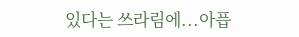있다는 쓰라림에...아픕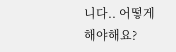니다.. 어떻게 해야해요?